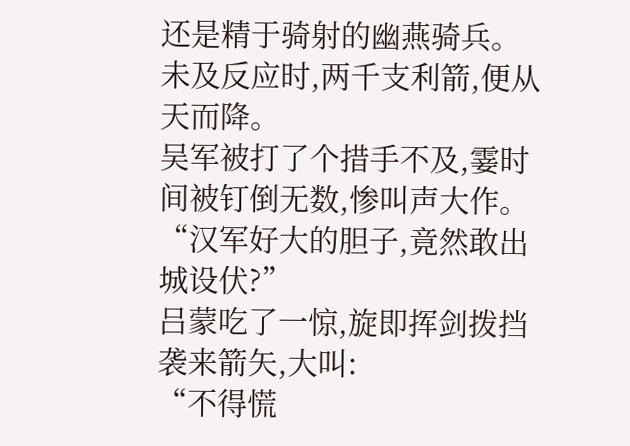还是精于骑射的幽燕骑兵。
未及反应时,两千支利箭,便从天而降。
吴军被打了个措手不及,霎时间被钉倒无数,惨叫声大作。
“汉军好大的胆子,竟然敢出城设伏?”
吕蒙吃了一惊,旋即挥剑拨挡袭来箭矢,大叫:
“不得慌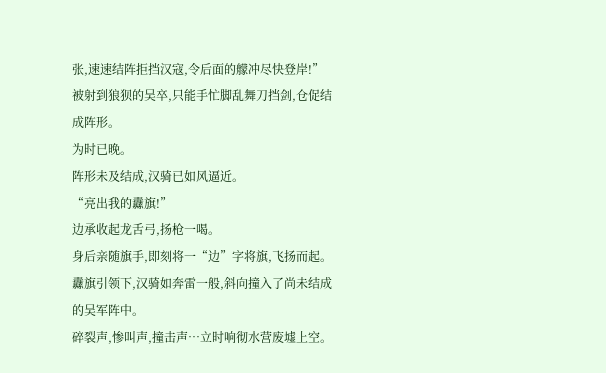张,速速结阵拒挡汉寇,令后面的艨冲尽快登岸!”
被射到狼狈的吴卒,只能手忙脚乱舞刀挡剑,仓促结成阵形。
为时已晚。
阵形未及结成,汉骑已如风逼近。
“亮出我的纛旗!”
边承收起龙舌弓,扬枪一喝。
身后亲随旗手,即刻将一“边”字将旗,飞扬而起。
纛旗引领下,汉骑如奔雷一般,斜向撞入了尚未结成的吴军阵中。
碎裂声,惨叫声,撞击声…立时响彻水营废墟上空。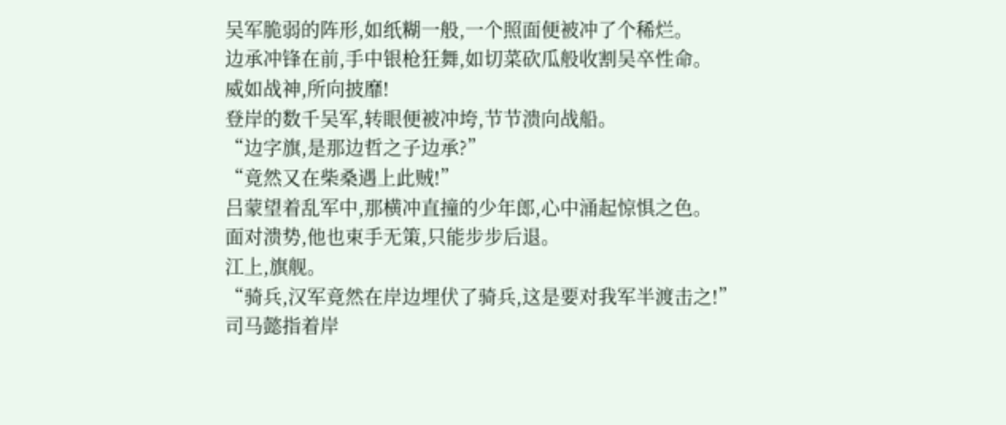吴军脆弱的阵形,如纸糊一般,一个照面便被冲了个稀烂。
边承冲锋在前,手中银枪狂舞,如切菜砍瓜般收割吴卒性命。
威如战神,所向披靡!
登岸的数千吴军,转眼便被冲垮,节节溃向战船。
“边字旗,是那边哲之子边承?”
“竟然又在柴桑遇上此贼!”
吕蒙望着乱军中,那横冲直撞的少年郎,心中涌起惊惧之色。
面对溃势,他也束手无策,只能步步后退。
江上,旗舰。
“骑兵,汉军竟然在岸边埋伏了骑兵,这是要对我军半渡击之!”
司马懿指着岸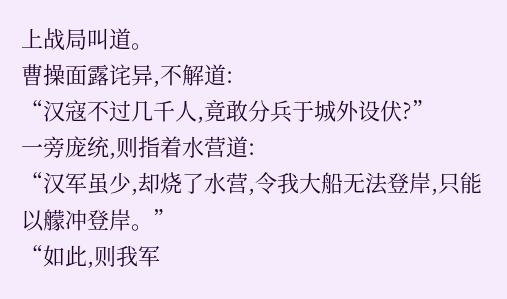上战局叫道。
曹操面露诧异,不解道:
“汉寇不过几千人,竟敢分兵于城外设伏?”
一旁庞统,则指着水营道:
“汉军虽少,却烧了水营,令我大船无法登岸,只能以艨冲登岸。”
“如此,则我军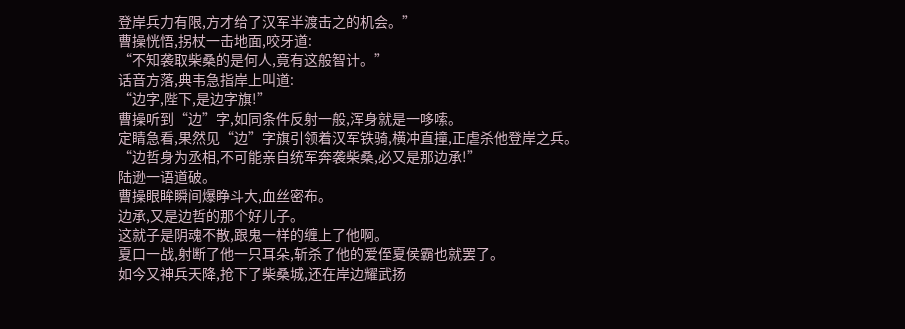登岸兵力有限,方才给了汉军半渡击之的机会。”
曹操恍悟,拐杖一击地面,咬牙道:
“不知袭取柴桑的是何人,竟有这般智计。”
话音方落,典韦急指岸上叫道:
“边字,陛下,是边字旗!”
曹操听到“边”字,如同条件反射一般,浑身就是一哆嗦。
定睛急看,果然见“边”字旗引领着汉军铁骑,横冲直撞,正虐杀他登岸之兵。
“边哲身为丞相,不可能亲自统军奔袭柴桑,必又是那边承!”
陆逊一语道破。
曹操眼眸瞬间爆睁斗大,血丝密布。
边承,又是边哲的那个好儿子。
这就子是阴魂不散,跟鬼一样的缠上了他啊。
夏口一战,射断了他一只耳朵,斩杀了他的爱侄夏侯霸也就罢了。
如今又神兵天降,抢下了柴桑城,还在岸边耀武扬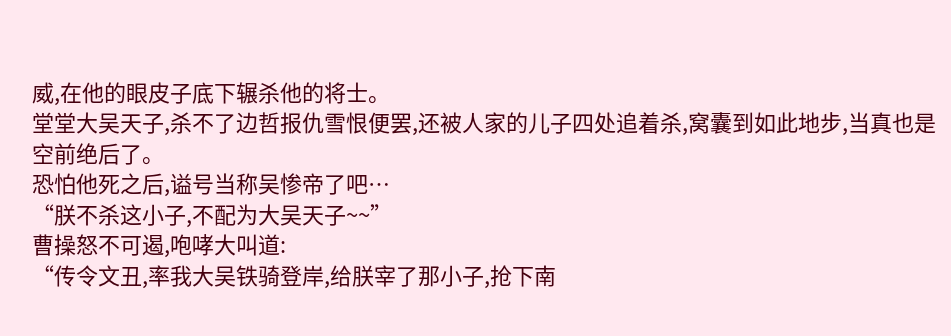威,在他的眼皮子底下辗杀他的将士。
堂堂大吴天子,杀不了边哲报仇雪恨便罢,还被人家的儿子四处追着杀,窝囊到如此地步,当真也是空前绝后了。
恐怕他死之后,谥号当称吴惨帝了吧…
“朕不杀这小子,不配为大吴天子~~”
曹操怒不可遏,咆哮大叫道:
“传令文丑,率我大吴铁骑登岸,给朕宰了那小子,抢下南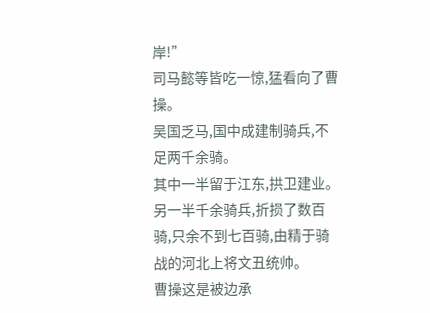岸!”
司马懿等皆吃一惊,猛看向了曹操。
吴国乏马,国中成建制骑兵,不足两千余骑。
其中一半留于江东,拱卫建业。
另一半千余骑兵,折损了数百骑,只余不到七百骑,由精于骑战的河北上将文丑统帅。
曹操这是被边承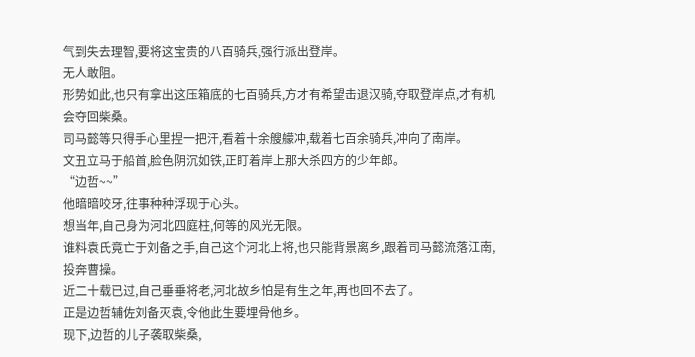气到失去理智,要将这宝贵的八百骑兵,强行派出登岸。
无人敢阻。
形势如此,也只有拿出这压箱底的七百骑兵,方才有希望击退汉骑,夺取登岸点,才有机会夺回柴桑。
司马懿等只得手心里捏一把汗,看着十余艘艨冲,载着七百余骑兵,冲向了南岸。
文丑立马于船首,脸色阴沉如铁,正盯着岸上那大杀四方的少年郎。
“边哲~~”
他暗暗咬牙,往事种种浮现于心头。
想当年,自己身为河北四庭柱,何等的风光无限。
谁料袁氏竟亡于刘备之手,自己这个河北上将,也只能背景离乡,跟着司马懿流落江南,投奔曹操。
近二十载已过,自己垂垂将老,河北故乡怕是有生之年,再也回不去了。
正是边哲辅佐刘备灭袁,令他此生要埋骨他乡。
现下,边哲的儿子袭取柴桑,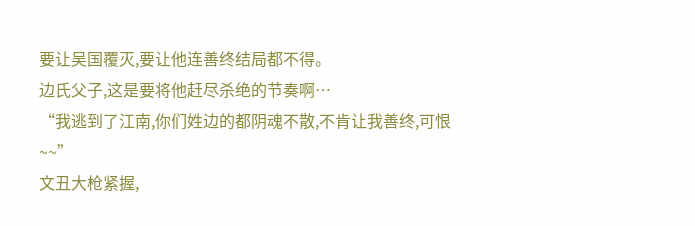要让吴国覆灭,要让他连善终结局都不得。
边氏父子,这是要将他赶尽杀绝的节奏啊…
“我逃到了江南,你们姓边的都阴魂不散,不肯让我善终,可恨~~”
文丑大枪紧握,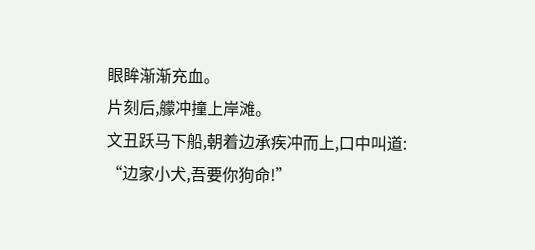眼眸渐渐充血。
片刻后,艨冲撞上岸滩。
文丑跃马下船,朝着边承疾冲而上,口中叫道:
“边家小犬,吾要你狗命!”